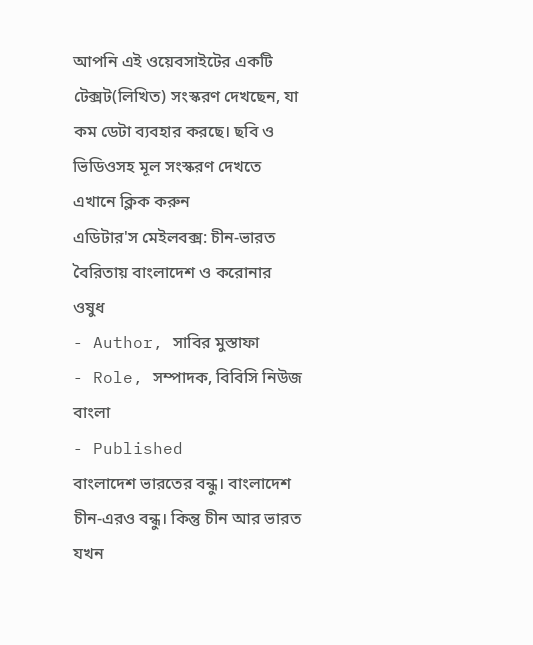আপনি এই ওয়েবসাইটের একটি টেক্সট(লিখিত) সংস্করণ দেখছেন, যা কম ডেটা ব্যবহার করছে। ছবি ও ভিডিওসহ মূল সংস্করণ দেখতে এখানে ক্লিক করুন
এডিটার'স মেইলবক্স: চীন-ভারত বৈরিতায় বাংলাদেশ ও করোনার ওষুধ
- Author, সাবির মুস্তাফা
- Role, সম্পাদক, বিবিসি নিউজ বাংলা
- Published
বাংলাদেশ ভারতের বন্ধু। বাংলাদেশ চীন-এরও বন্ধু। কিন্তু চীন আর ভারত যখন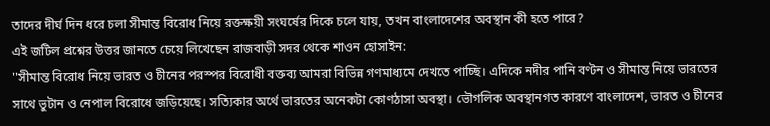তাদের দীর্ঘ দিন ধরে চলা সীমান্ত বিরোধ নিয়ে রক্তক্ষয়ী সংঘর্ষের দিকে চলে যায়, তখন বাংলাদেশের অবস্থান কী হতে পারে?
এই জটিল প্রশ্নের উত্তর জানতে চেয়ে লিখেছেন রাজবাড়ী সদর থেকে শাওন হোসাইন:
''সীমান্ত বিরোধ নিয়ে ভারত ও চীনের পরস্পর বিরোধী বক্তব্য আমরা বিভিন্ন গণমাধ্যমে দেখতে পাচ্ছি। এদিকে নদীর পানি বণ্টন ও সীমান্ত নিয়ে ভারতের সাথে ভুটান ও নেপাল বিরোধে জড়িয়েছে। সত্যিকার অর্থে ভারতের অনেকটা কোণঠাসা অবস্থা। ভৌগলিক অবস্থানগত কারণে বাংলাদেশ, ভারত ও চীনের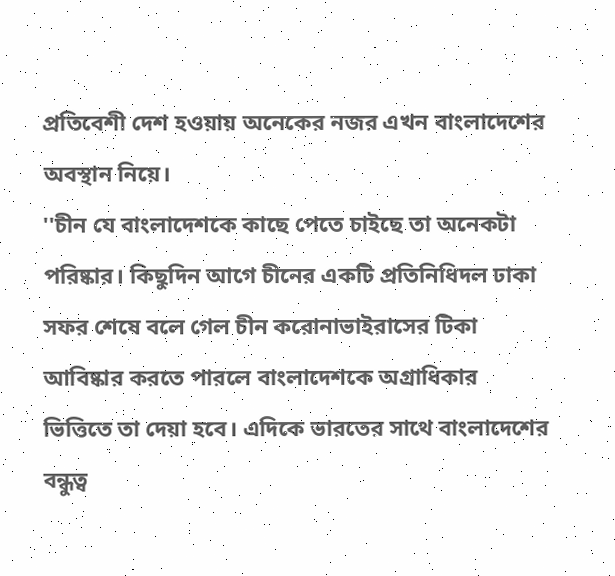প্রতিবেশী দেশ হওয়ায় অনেকের নজর এখন বাংলাদেশের অবস্থান নিয়ে।
''চীন যে বাংলাদেশকে কাছে পেতে চাইছে তা অনেকটা পরিষ্কার। কিছুদিন আগে চীনের একটি প্রতিনিধিদল ঢাকা সফর শেষে বলে গেল চীন করোনাভাইরাসের টিকা আবিষ্কার করতে পারলে বাংলাদেশকে অগ্রাধিকার ভিত্তিতে তা দেয়া হবে। এদিকে ভারতের সাথে বাংলাদেশের বন্ধুত্ব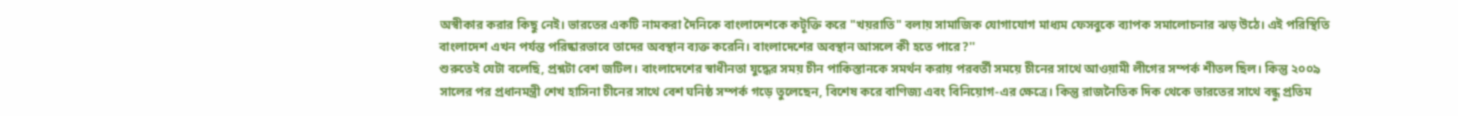অস্বীকার করার কিছু নেই। ভারতের একটি নামকরা দৈনিকে বাংলাদেশকে কটূক্তি করে "খয়রাতি" বলায় সামাজিক যোগাযোগ মাধ্যম ফেসবুকে ব্যাপক সমালোচনার ঝড় উঠে। এই পরিস্থিতি বাংলাদেশ এখন পর্যন্ত পরিষ্কারভাবে তাদের অবস্থান ব্যক্ত করেনি। বাংলাদেশের অবস্থান আসলে কী হতে পারে?''
শুরুতেই যেটা বলেছি, প্রশ্নটা বেশ জটিল। বাংলাদেশের স্বাধীনতা যুদ্ধের সময় চীন পাকিস্তানকে সমর্থন করায় পরবর্তী সময়ে চীনের সাথে আওয়ামী লীগের সম্পর্ক শীতল ছিল। কিন্তু ২০০৯ সালের পর প্রধানমন্ত্রী শেখ হাসিনা চীনের সাথে বেশ ঘনিষ্ঠ সম্পর্ক গড়ে তুলেছেন, বিশেষ করে বাণিজ্য এবং বিনিয়োগ-এর ক্ষেত্রে। কিন্তু রাজনৈতিক দিক থেকে ভারতের সাথে বন্ধু প্রতিম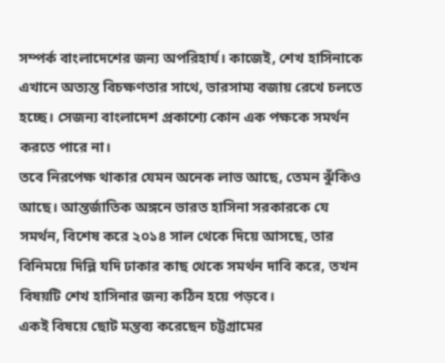সম্পর্ক বাংলাদেশের জন্য অপরিহার্য। কাজেই, শেখ হাসিনাকে এখানে অত্যন্ত বিচক্ষণতার সাথে, ভারসাম্য বজায় রেখে চলতে হচ্ছে। সেজন্য বাংলাদেশ প্রকাশ্যে কোন এক পক্ষকে সমর্থন করতে পারে না।
তবে নিরপেক্ষ থাকার যেমন অনেক লাভ আছে, তেমন ঝুঁকিও আছে। আন্তর্জাতিক অঙ্গনে ভারত হাসিনা সরকারকে যে সমর্থন, বিশেষ করে ২০১৪ সাল থেকে দিয়ে আসছে, তার বিনিময়ে দিল্লি যদি ঢাকার কাছ থেকে সমর্থন দাবি করে, তখন বিষয়টি শেখ হাসিনার জন্য কঠিন হয়ে পড়বে।
একই বিষয়ে ছোট মন্তব্য করেছেন চট্টগ্রামের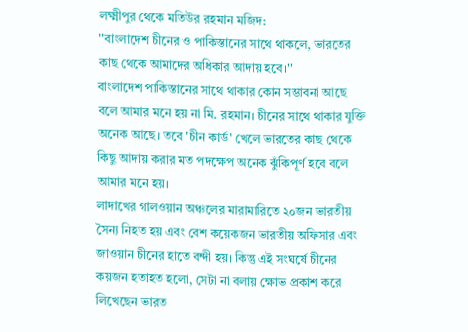লক্ষ্মীপুর থেকে মতিউর রহমান মজিদ:
''বাংলাদেশ চীনের ও পাকিস্তানের সাথে থাকলে, ভারতের কাছ থেকে আমাদের অধিকার আদায় হবে।''
বাংলাদেশ পাকিস্তানের সাথে থাকার কোন সম্ভাবনা আছে বলে আমার মনে হয় না মি. রহমান। চীনের সাথে থাকার যুক্তি অনেক আছে। তবে 'চীন কার্ড' খেলে ভারতের কাছ থেকে কিছু আদায় করার মত পদক্ষেপ অনেক ঝুঁকিপূর্ণ হবে বলে আমার মনে হয়।
লাদাখের গালওয়ান অঞ্চলের মারামারিতে ২০জন ভারতীয় সৈন্য নিহত হয় এবং বেশ কয়েকজন ভারতীয় অফিসার এবং জাওয়ান চীনের হাতে বন্দী হয়। কিন্তু এই সংঘর্ষে চীনের কয়জন হতাহত হলো, সেটা না বলায় ক্ষোভ প্রকাশ করে লিখেছেন ভারত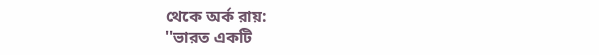থেকে অর্ক রায়:
''ভারত একটি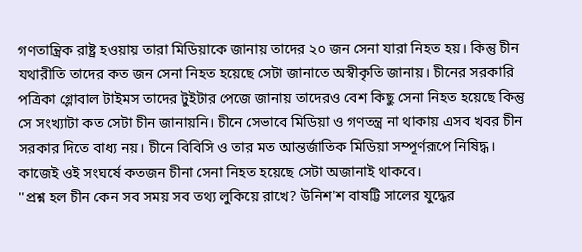গণতান্ত্রিক রাষ্ট্র হওয়ায় তারা মিডিয়াকে জানায় তাদের ২০ জন সেনা যারা নিহত হয়। কিন্তু চীন যথারীতি তাদের কত জন সেনা নিহত হয়েছে সেটা জানাতে অস্বীকৃতি জানায়। চীনের সরকারি পত্রিকা গ্লোবাল টাইমস তাদের টুইটার পেজে জানায় তাদেরও বেশ কিছু সেনা নিহত হয়েছে কিন্তু সে সংখ্যাটা কত সেটা চীন জানায়নি। চীনে সেভাবে মিডিয়া ও গণতন্ত্র না থাকায় এসব খবর চীন সরকার দিতে বাধ্য নয়। চীনে বিবিসি ও তার মত আন্তর্জাতিক মিডিয়া সম্পূর্ণরূপে নিষিদ্ধ। কাজেই ওই সংঘর্ষে কতজন চীনা সেনা নিহত হয়েছে সেটা অজানাই থাকবে।
''প্রশ্ন হল চীন কেন সব সময় সব তথ্য লুকিয়ে রাখে? উনিশ'শ বাষট্টি সালের যুদ্ধের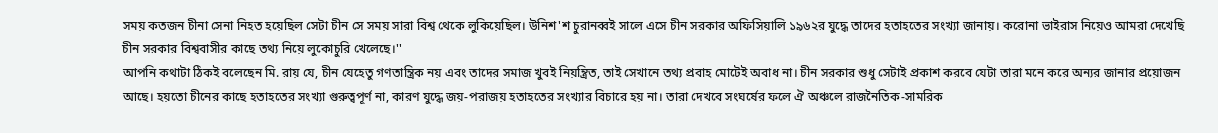সময় কতজন চীনা সেনা নিহত হয়েছিল সেটা চীন সে সময় সারা বিশ্ব থেকে লুকিয়েছিল। উনিশ'শ চুরানব্বই সালে এসে চীন সরকার অফিসিয়ালি ১৯৬২র যুদ্ধে তাদের হতাহতের সংখ্যা জানায়। করোনা ভাইরাস নিয়েও আমরা দেখেছি চীন সরকার বিশ্ববাসীর কাছে তথ্য নিয়ে লুকোচুরি খেলেছে।''
আপনি কথাটা ঠিকই বলেছেন মি. রায় যে, চীন যেহেতু গণতান্ত্রিক নয় এবং তাদের সমাজ খুবই নিয়ন্ত্রিত, তাই সেখানে তথ্য প্রবাহ মোটেই অবাধ না। চীন সরকার শুধু সেটাই প্রকাশ করবে যেটা তারা মনে করে অন্যর জানার প্রয়োজন আছে। হয়তো চীনের কাছে হতাহতের সংখ্যা গুরুত্বপূর্ণ না, কারণ যুদ্ধে জয়-পরাজয় হতাহতের সংখ্যার বিচারে হয় না। তারা দেখবে সংঘর্ষের ফলে ঐ অঞ্চলে রাজনৈতিক-সামরিক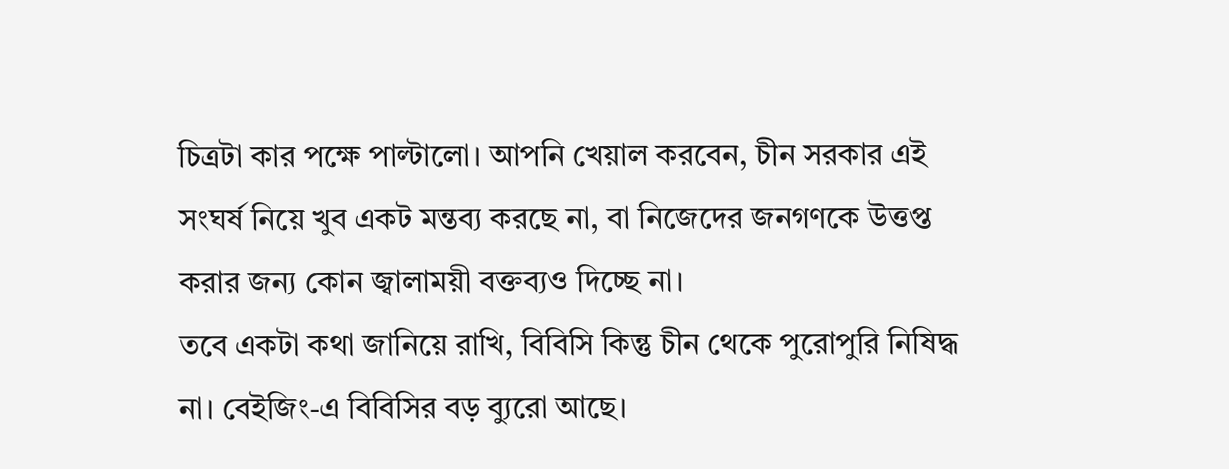চিত্রটা কার পক্ষে পাল্টালো। আপনি খেয়াল করবেন, চীন সরকার এই সংঘর্ষ নিয়ে খুব একট মন্তব্য করছে না, বা নিজেদের জনগণকে উত্তপ্ত করার জন্য কোন জ্বালাময়ী বক্তব্যও দিচ্ছে না।
তবে একটা কথা জানিয়ে রাখি, বিবিসি কিন্তু চীন থেকে পুরোপুরি নিষিদ্ধ না। বেইজিং-এ বিবিসির বড় ব্যুরো আছে।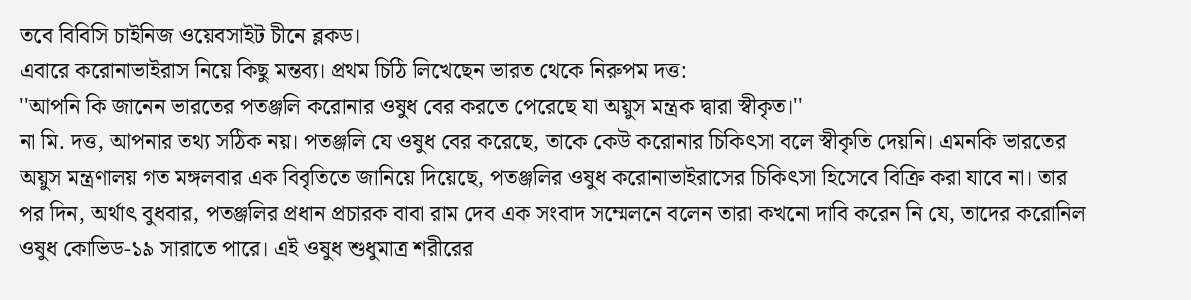তবে বিবিসি চাইনিজ ওয়েবসাইট চীনে ব্লকড।
এবারে করোনাভাইরাস নিয়ে কিছু মন্তব্য। প্রথম চিঠি লিখেছেন ভারত থেকে নিরুপম দত্ত:
''আপনি কি জানেন ভারতের পতঞ্জলি করোনার ওষুধ বের করতে পেরেছে যা অয়ুস মন্ত্রক দ্বারা স্বীকৃত।''
না মি. দত্ত, আপনার তথ্য সঠিক নয়। পতঞ্জলি যে ওষুধ বের করেছে, তাকে কেউ করোনার চিকিৎসা বলে স্বীকৃতি দেয়নি। এমনকি ভারতের অয়ুস মন্ত্রণালয় গত মঙ্গলবার এক বিবৃতিতে জানিয়ে দিয়েছে, পতঞ্জলির ওষুধ করোনাভাইরাসের চিকিৎসা হিসেবে বিক্রি করা যাবে না। তার পর দিন, অর্থাৎ বুধবার, পতঞ্জলির প্রধান প্রচারক বাবা রাম দেব এক সংবাদ সম্মেলনে বলেন তারা কখনো দাবি করেন নি যে, তাদের করোনিল ওষুধ কোভিড-১৯ সারাতে পারে। এই ওষুধ শুধুমাত্র শরীরের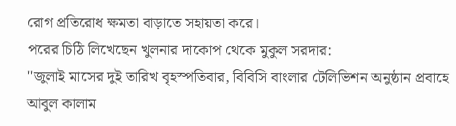রোগ প্রতিরোধ ক্ষমতা বাড়াতে সহায়তা করে।
পরের চিঠি লিখেছেন খুলনার দাকোপ থেকে মুকুল সরদার:
''জুলাই মাসের দুই তারিখ বৃহস্পতিবার, বিবিসি বাংলার টেলিভিশন অনুষ্ঠান প্রবাহে আবুল কালাম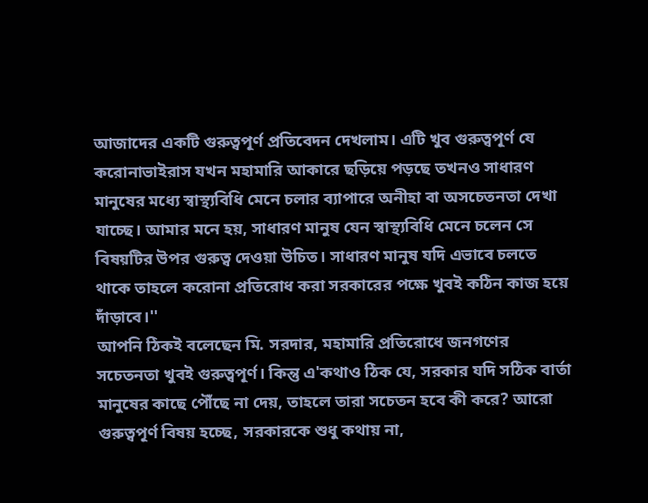আজাদের একটি গুরুত্বপূর্ণ প্রতিবেদন দেখলাম। এটি খুব গুরুত্বপূর্ণ যে করোনাভাইরাস যখন মহামারি আকারে ছড়িয়ে পড়ছে তখনও সাধারণ মানুষের মধ্যে স্বাস্থ্যবিধি মেনে চলার ব্যাপারে অনীহা বা অসচেতনতা দেখা যাচ্ছে। আমার মনে হয়, সাধারণ মানুষ যেন স্বাস্থ্যবিধি মেনে চলেন সে বিষয়টির উপর গুরুত্ব দেওয়া উচিত। সাধারণ মানুষ যদি এভাবে চলতে থাকে তাহলে করোনা প্রতিরোধ করা সরকারের পক্ষে খুবই কঠিন কাজ হয়ে দাঁড়াবে।''
আপনি ঠিকই বলেছেন মি. সরদার, মহামারি প্রতিরোধে জনগণের সচেতনতা খুবই গুরুত্বপূর্ণ। কিন্তু এ'কথাও ঠিক যে, সরকার যদি সঠিক বার্তা মানুষের কাছে পৌঁছে না দেয়, তাহলে তারা সচেতন হবে কী করে? আরো গুরুত্বপূর্ণ বিষয় হচ্ছে, সরকারকে শুধু কথায় না,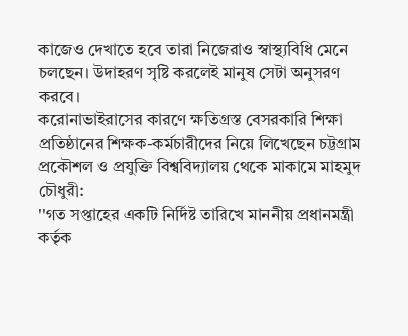কাজেও দেখাতে হবে তারা নিজেরাও স্বাস্থ্যবিধি মেনে চলছেন। উদাহরণ সৃষ্টি করলেই মানুষ সেটা অনুসরণ করবে।
করোনাভাইরাসের কারণে ক্ষতিগ্রস্ত বেসরকারি শিক্ষা প্রতিষ্ঠানের শিক্ষক-কর্মচারীদের নিয়ে লিখেছেন চট্টগ্রাম প্রকৌশল ও প্রযুক্তি বিশ্ববিদ্যালয় থেকে মাকামে মাহমুদ চৌধুরী:
''গত সপ্তাহের একটি নির্দিষ্ট তারিখে মাননীয় প্রধানমন্ত্রী কর্তৃক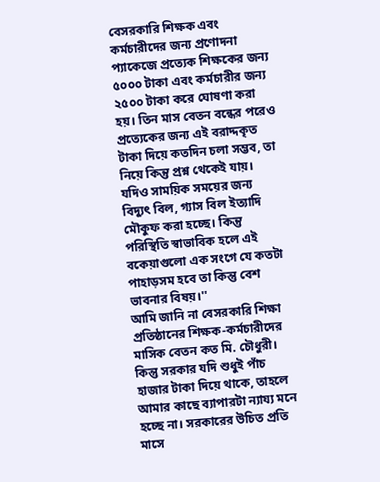বেসরকারি শিক্ষক এবং কর্মচারীদের জন্য প্রণোদনা প্যাকেজে প্রত্যেক শিক্ষকের জন্য ৫০০০ টাকা এবং কর্মচারীর জন্য ২৫০০ টাকা করে ঘোষণা করা হয়। তিন মাস বেতন বন্ধের পরেও প্রত্যেকের জন্য এই বরাদ্দকৃত টাকা দিয়ে কতদিন চলা সম্ভব, তা নিয়ে কিন্তু প্রশ্ন থেকেই যায়। যদিও সাময়িক সময়ের জন্য বিদ্যুৎ বিল, গ্যাস বিল ইত্যাদি মৌকুফ করা হচ্ছে। কিন্তু পরিস্থিতি স্বাভাবিক হলে এই বকেয়াগুলো এক সংগে যে কতটা পাহাড়সম হবে তা কিন্তু বেশ ভাবনার বিষয়।''
আমি জানি না বেসরকারি শিক্ষা প্রতিষ্ঠানের শিক্ষক-কর্মচারীদের মাসিক বেতন কত মি. চৌধুরী। কিন্তু সরকার যদি শুধুই পাঁচ হাজার টাকা দিয়ে থাকে, তাহলে আমার কাছে ব্যাপারটা ন্যায্য মনে হচ্ছে না। সরকারের উচিত প্রতি মাসে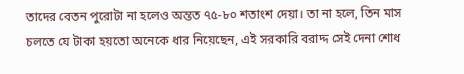তাদের বেতন পুরোটা না হলেও অন্তত ৭৫-৮০ শতাংশ দেয়া। তা না হলে, তিন মাস চলতে যে টাকা হয়তো অনেকে ধার নিয়েছেন, এই সরকারি বরাদ্দ সেই দেনা শোধ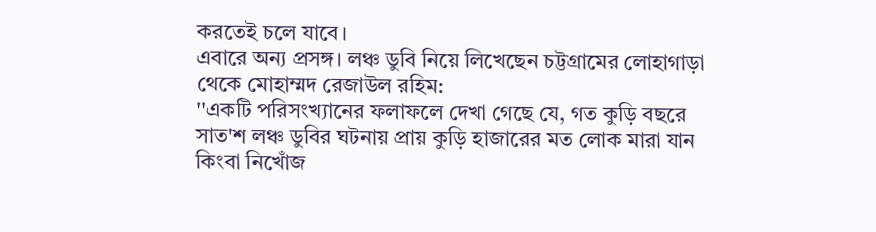করতেই চলে যাবে।
এবারে অন্য প্রসঙ্গ। লঞ্চ ডুবি নিয়ে লিখেছেন চট্টগ্রামের লোহাগাড়া থেকে মোহাম্মদ রেজাউল রহিম:
''একটি পরিসংখ্যানের ফলাফলে দেখা গেছে যে, গত কুড়ি বছরে সাত'শ লঞ্চ ডুবির ঘটনায় প্রায় কুড়ি হাজারের মত লোক মারা যান কিংবা নিখোঁজ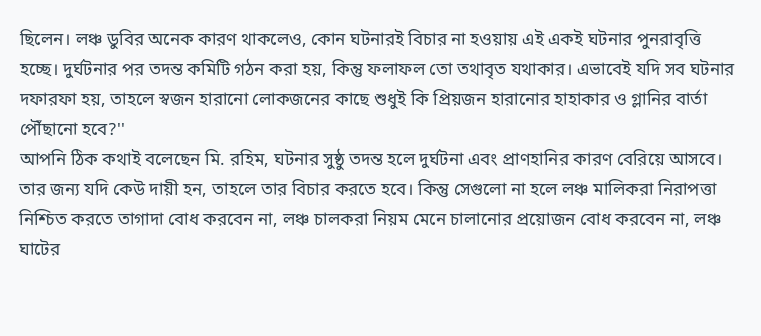ছিলেন। লঞ্চ ডুবির অনেক কারণ থাকলেও, কোন ঘটনারই বিচার না হওয়ায় এই একই ঘটনার পুনরাবৃত্তি হচ্ছে। দুর্ঘটনার পর তদন্ত কমিটি গঠন করা হয়, কিন্তু ফলাফল তো তথাবৃত যথাকার। এভাবেই যদি সব ঘটনার দফারফা হয়, তাহলে স্বজন হারানো লোকজনের কাছে শুধুই কি প্রিয়জন হারানোর হাহাকার ও গ্লানির বার্তা পৌঁছানো হবে?''
আপনি ঠিক কথাই বলেছেন মি. রহিম, ঘটনার সুষ্ঠু তদন্ত হলে দুর্ঘটনা এবং প্রাণহানির কারণ বেরিয়ে আসবে। তার জন্য যদি কেউ দায়ী হন, তাহলে তার বিচার করতে হবে। কিন্তু সেগুলো না হলে লঞ্চ মালিকরা নিরাপত্তা নিশ্চিত করতে তাগাদা বোধ করবেন না, লঞ্চ চালকরা নিয়ম মেনে চালানোর প্রয়োজন বোধ করবেন না, লঞ্চ ঘাটের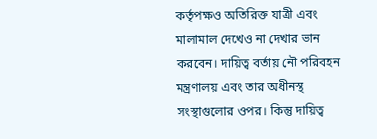কর্তৃপক্ষও অতিরিক্ত যাত্রী এবং মালামাল দেখেও না দেখার ভান করবেন। দায়িত্ব বর্তায় নৌ পরিবহন মন্ত্রণালয় এবং তার অধীনস্থ সংস্থাগুলোর ওপর। কিন্তু দায়িত্ব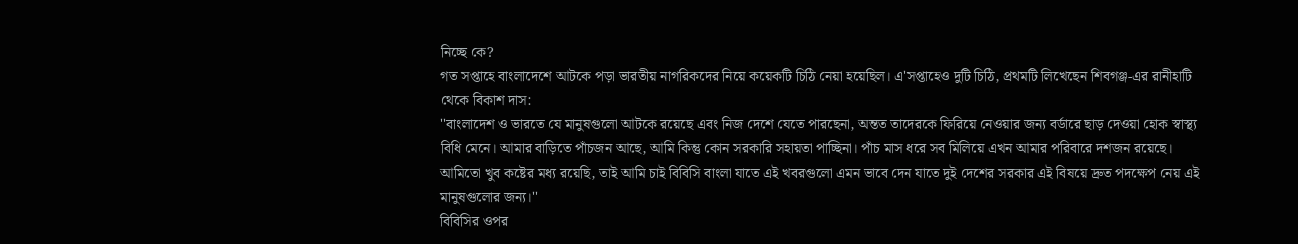নিচ্ছে কে?
গত সপ্তাহে বাংলাদেশে আটকে পড়া ভারতীয় নাগরিকদের নিয়ে কয়েকটি চিঠি নেয়া হয়েছিল। এ'সপ্তাহেও দুটি চিঠি, প্রথমটি লিখেছেন শিবগঞ্জ-এর রানীহাটি থেকে বিকাশ দাস:
''বাংলাদেশ ও ভারতে যে মানুষগুলো আটকে রয়েছে এবং নিজ দেশে যেতে পারছেনা, অন্তত তাদেরকে ফিরিয়ে নেওয়ার জন্য বর্ডারে ছাড় দেওয়া হোক স্বাস্থ্য বিধি মেনে। আমার বাড়িতে পাঁচজন আছে, আমি কিন্তু কোন সরকারি সহায়তা পাচ্ছিনা। পাঁচ মাস ধরে সব মিলিয়ে এখন আমার পরিবারে দশজন রয়েছে। আমিতো খুব কষ্টের মধ্য রয়েছি, তাই আমি চাই বিবিসি বাংলা যাতে এই খবরগুলো এমন ভাবে দেন যাতে দুই দেশের সরকার এই বিষয়ে দ্রুত পদক্ষেপ নেয় এই মানুষগুলোর জন্য।''
বিবিসির ওপর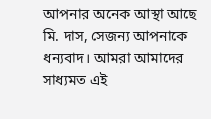আপনার অনেক আস্থা আছে মি. দাস, সেজন্য আপনাকে ধন্যবাদ। আমরা আমাদের সাধ্যমত এই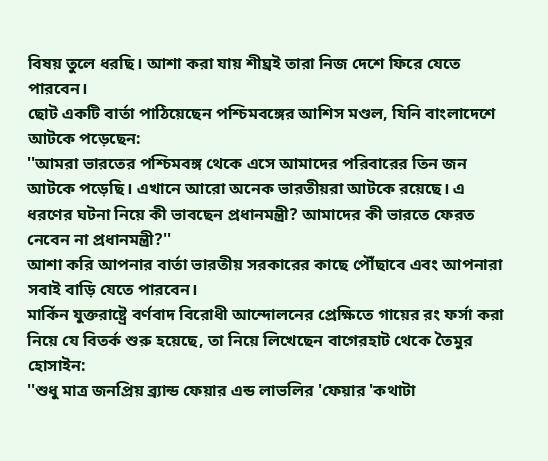বিষয় তুলে ধরছি। আশা করা যায় শীঘ্রই তারা নিজ দেশে ফিরে যেতে পারবেন।
ছোট একটি বার্তা পাঠিয়েছেন পশ্চিমবঙ্গের আশিস মণ্ডল, যিনি বাংলাদেশে আটকে পড়েছেন:
''আমরা ভারতের পশ্চিমবঙ্গ থেকে এসে আমাদের পরিবারের তিন জন আটকে পড়েছি। এখানে আরো অনেক ভারতীয়রা আটকে রয়েছে। এ ধরণের ঘটনা নিয়ে কী ভাবছেন প্রধানমন্ত্রী? আমাদের কী ভারতে ফেরত নেবেন না প্রধানমন্ত্রী?''
আশা করি আপনার বার্তা ভারতীয় সরকারের কাছে পৌঁছাবে এবং আপনারা সবাই বাড়ি যেতে পারবেন।
মার্কিন যুক্তরাষ্ট্রে বর্ণবাদ বিরোধী আন্দোলনের প্রেক্ষিতে গায়ের রং ফর্সা করা নিয়ে যে বিতর্ক শুরু হয়েছে, তা নিয়ে লিখেছেন বাগেরহাট থেকে তৈমুর হোসাইন:
''শুধু মাত্র জনপ্রিয় ব্র্যান্ড ফেয়ার এন্ড লাভলির 'ফেয়ার 'কথাটা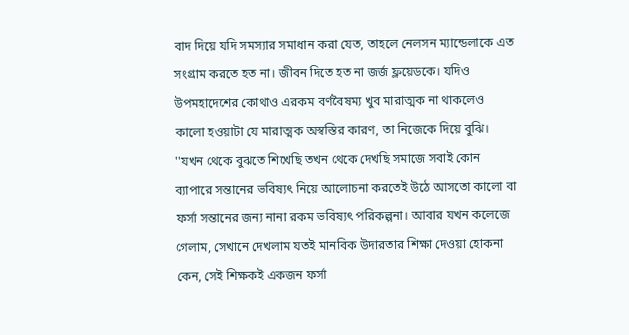বাদ দিয়ে যদি সমস্যার সমাধান করা যেত, তাহলে নেলসন ম্যান্ডেলাকে এত সংগ্রাম করতে হত না। জীবন দিতে হত না জর্জ ফ্লয়েডকে। যদিও উপমহাদেশের কোথাও এরকম বর্ণবৈষম্য খুব মারাত্মক না থাকলেও কালো হওয়াটা যে মারাত্মক অস্বস্তির কারণ, তা নিজেকে দিয়ে বুঝি।
''যখন থেকে বুঝতে শিখেছি তখন থেকে দেখছি সমাজে সবাই কোন ব্যাপারে সন্তানের ভবিষ্যৎ নিয়ে আলোচনা করতেই উঠে আসতো কালো বা ফর্সা সন্তানের জন্য নানা রকম ভবিষ্যৎ পরিকল্পনা। আবার যখন কলেজে গেলাম, সেখানে দেখলাম যতই মানবিক উদারতার শিক্ষা দেওয়া হোকনা কেন, সেই শিক্ষকই একজন ফর্সা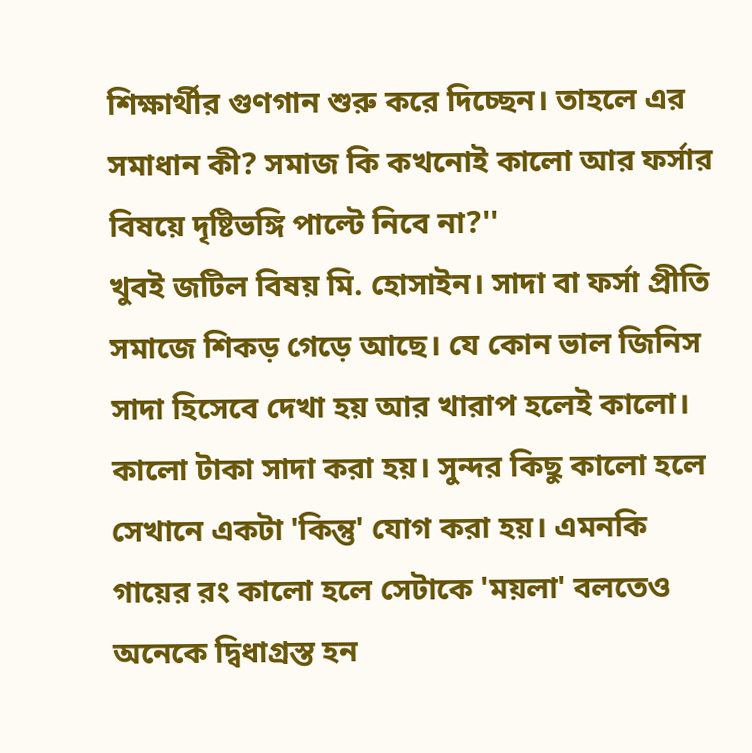শিক্ষার্থীর গুণগান শুরু করে দিচ্ছেন। তাহলে এর সমাধান কী? সমাজ কি কখনোই কালো আর ফর্সার বিষয়ে দৃষ্টিভঙ্গি পাল্টে নিবে না?''
খুবই জটিল বিষয় মি. হোসাইন। সাদা বা ফর্সা প্রীতি সমাজে শিকড় গেড়ে আছে। যে কোন ভাল জিনিস সাদা হিসেবে দেখা হয় আর খারাপ হলেই কালো। কালো টাকা সাদা করা হয়। সুন্দর কিছু কালো হলে সেখানে একটা 'কিন্তু' যোগ করা হয়। এমনকি গায়ের রং কালো হলে সেটাকে 'ময়লা' বলতেও অনেকে দ্বিধাগ্রস্ত হন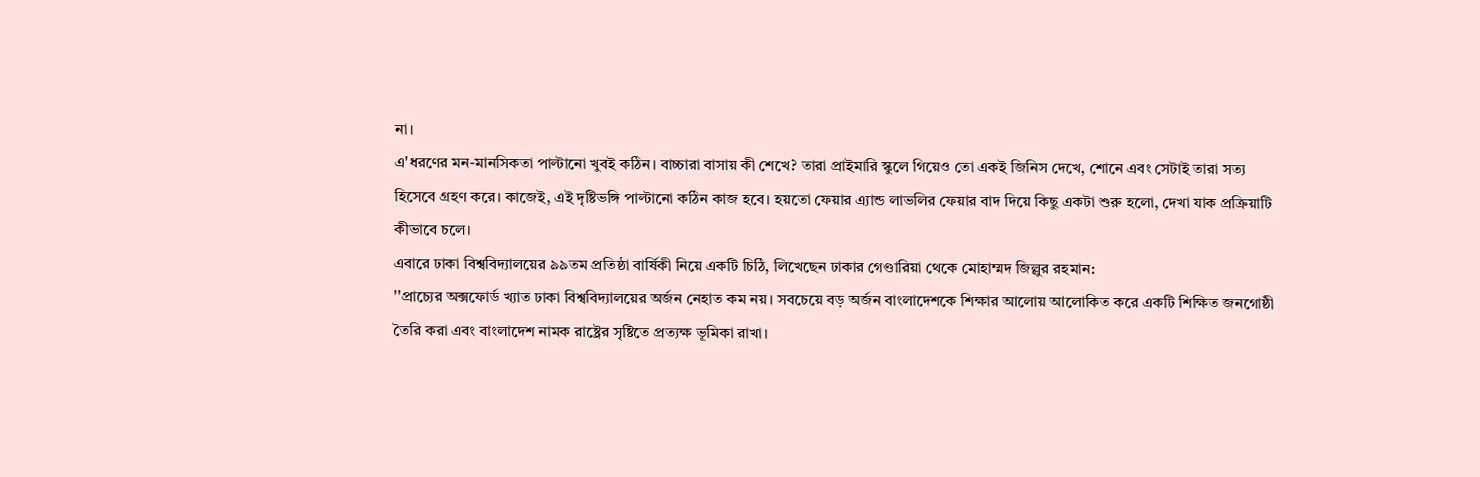না।
এ'ধরণের মন-মানসিকতা পাল্টানো খুবই কঠিন। বাচ্চারা বাসায় কী শেখে? তারা প্রাইমারি স্কুলে গিয়েও তো একই জিনিস দেখে, শোনে এবং সেটাই তারা সত্য হিসেবে গ্রহণ করে। কাজেই, এই দৃষ্টিভঙ্গি পাল্টানো কঠিন কাজ হবে। হয়তো ফেয়ার এ্যান্ড লাভলির ফেয়ার বাদ দিয়ে কিছু একটা শুরু হলো, দেখা যাক প্রক্রিয়াটি কীভাবে চলে।
এবারে ঢাকা বিশ্ববিদ্যালয়ের ৯৯তম প্রতিষ্ঠা বার্ষিকী নিয়ে একটি চিঠি, লিখেছেন ঢাকার গেণ্ডারিয়া থেকে মোহাম্মদ জিল্লুর রহমান:
''প্রাচ্যের অক্সফোর্ড খ্যাত ঢাকা বিশ্ববিদ্যালয়ের অর্জন নেহাত কম নয়। সবচেয়ে বড় অর্জন বাংলাদেশকে শিক্ষার আলোয় আলোকিত করে একটি শিক্ষিত জনগোষ্ঠী তৈরি করা এবং বাংলাদেশ নামক রাষ্ট্রের সৃষ্টিতে প্রত্যক্ষ ভূমিকা রাখা।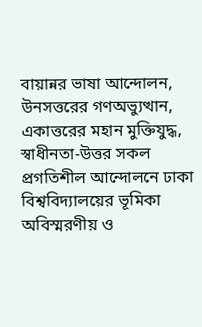বায়ান্নর ভাষা আন্দোলন, উনসত্তরের গণঅভ্যুত্থান, একাত্তরের মহান মুক্তিযুদ্ধ, স্বাধীনতা-উত্তর সকল প্রগতিশীল আন্দোলনে ঢাকা বিশ্ববিদ্যালয়ের ভূমিকা অবিস্মরণীয় ও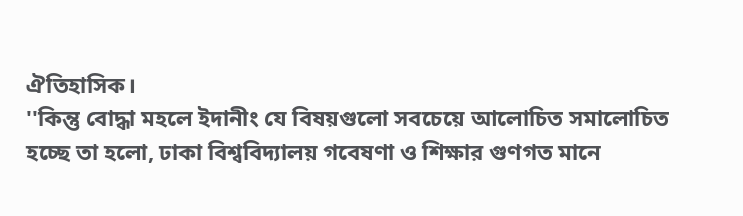ঐতিহাসিক।
''কিন্তু বোদ্ধা মহলে ইদানীং যে বিষয়গুলো সবচেয়ে আলোচিত সমালোচিত হচ্ছে তা হলো, ঢাকা বিশ্ববিদ্যালয় গবেষণা ও শিক্ষার গুণগত মানে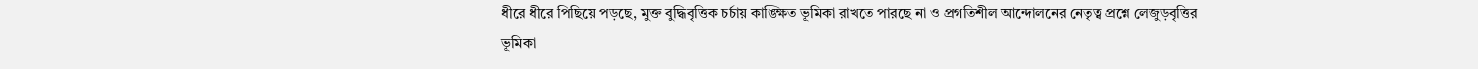ধীরে ধীরে পিছিয়ে পড়ছে, মুক্ত বুদ্ধিবৃত্তিক চর্চায় কাঙ্ক্ষিত ভূমিকা রাখতে পারছে না ও প্রগতিশীল আন্দোলনের নেতৃত্ব প্রশ্নে লেজুড়বৃত্তির ভূমিকা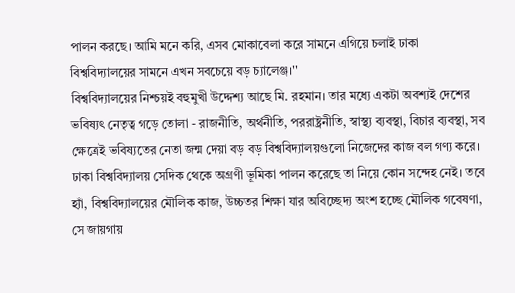পালন করছে। আমি মনে করি, এসব মোকাবেলা করে সামনে এগিয়ে চলাই ঢাকা বিশ্ববিদ্যালয়ের সামনে এখন সবচেয়ে বড় চ্যালেঞ্জ।''
বিশ্ববিদ্যালয়ের নিশ্চয়ই বহুমুখী উদ্দেশ্য আছে মি. রহমান। তার মধ্যে একটা অবশ্যই দেশের ভবিষ্যৎ নেতৃত্ব গড়ে তোলা - রাজনীতি, অর্থনীতি, পররাষ্ট্রনীতি, স্বাস্থ্য ব্যবস্থা, বিচার ব্যবস্থা, সব ক্ষেত্রেই ভবিষ্যতের নেতা জন্ম দেয়া বড় বড় বিশ্ববিদ্যালয়গুলো নিজেদের কাজ বল গণ্য করে। ঢাকা বিশ্ববিদ্যালয় সেদিক থেকে অগ্রণী ভূমিকা পালন করেছে তা নিয়ে কোন সন্দেহ নেই। তবে হ্যাঁ, বিশ্ববিদ্যালয়ের মৌলিক কাজ, উচ্চতর শিক্ষা যার অবিচ্ছেদ্য অংশ হচ্ছে মৌলিক গবেষণা, সে জায়গায়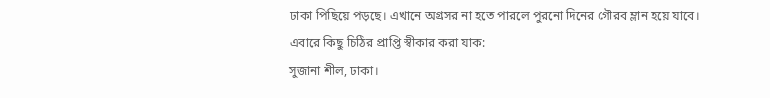ঢাকা পিছিয়ে পড়ছে। এখানে অগ্রসর না হতে পারলে পুরনো দিনের গৌরব ম্লান হয়ে যাবে।
এবারে কিছু চিঠির প্রাপ্তি স্বীকার করা যাক:
সুজানা শীল, ঢাকা।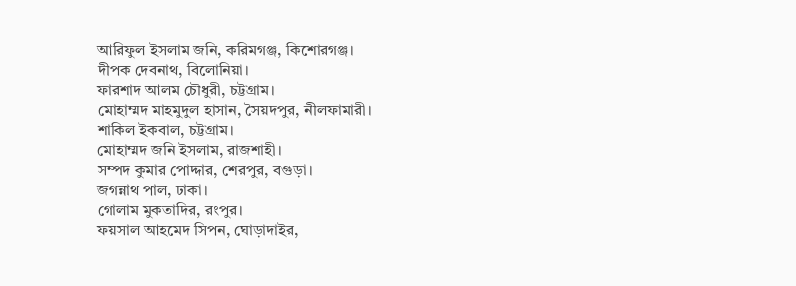আরিফুল ইসলাম জনি, করিমগঞ্জ, কিশোরগঞ্জ।
দীপক দেবনাথ, বিলোনিয়া।
ফারশাদ আলম চৌধুরী, চট্টগ্রাম।
মোহাম্মদ মাহমুদুল হাসান, সৈয়দপুর, নীলফামারী।
শাকিল ইকবাল, চট্টগ্রাম।
মোহাম্মদ জনি ইসলাম, রাজশাহী।
সম্পদ কুমার পোদ্দার, শেরপুর, বগুড়া।
জগন্নাথ পাল, ঢাকা।
গোলাম মুকতাদির, রংপুর।
ফয়সাল আহমেদ সিপন, ঘোড়াদাইর,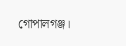গোপালগঞ্জ।